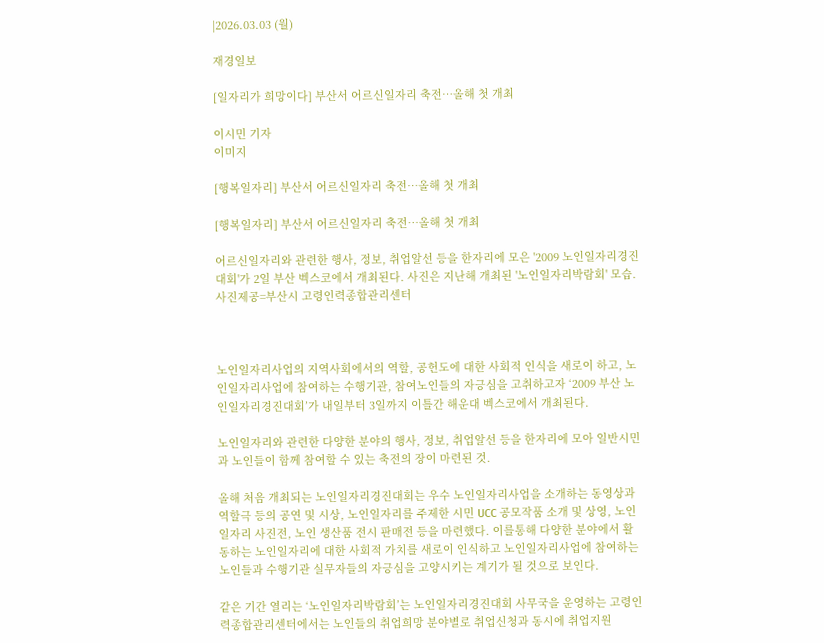|2026.03.03 (월)

재경일보

[일자리가 희망이다] 부산서 어르신일자리 축전…올해 첫 개최

이시민 기자
이미지

[행복일자리] 부산서 어르신일자리 축전…올해 첫 개최

[행복일자리] 부산서 어르신일자리 축전…올해 첫 개최

어르신일자리와 관련한 행사, 정보, 취업알선 등을 한자리에 모은 '2009 노인일자리경진대회'가 2일 부산 벡스코에서 개최된다. 사진은 지난해 개최된 '노인일자리박람회' 모습. 사진제공=부산시 고령인력종합관리센터



노인일자리사업의 지역사회에서의 역할, 공헌도에 대한 사회적 인식을 새로이 하고, 노인일자리사업에 참여하는 수행기관, 참여노인들의 자긍심을 고취하고자 ‘2009 부산 노인일자리경진대회’가 내일부터 3일까지 이틀간 해운대 벡스코에서 개최된다.

노인일자리와 관련한 다양한 분야의 행사, 정보, 취업알선 등을 한자리에 모아 일반시민과 노인들이 함께 참여할 수 있는 축전의 장이 마련된 것.

올해 처음 개최되는 노인일자리경진대회는 우수 노인일자리사업을 소개하는 동영상과 역할극 등의 공연 및 시상, 노인일자리를 주제한 시민 UCC 공모작품 소개 및 상영, 노인일자리 사진전, 노인 생산품 전시 판매전 등을 마련했다. 이를통해 다양한 분야에서 활동하는 노인일자리에 대한 사회적 가치를 새로이 인식하고 노인일자리사업에 참여하는 노인들과 수행기관 실무자들의 자긍심을 고양시키는 계기가 될 것으로 보인다.

같은 기간 열리는 ‘노인일자리박람회’는 노인일자리경진대회 사무국을 운영하는 고령인력종합관리센터에서는 노인들의 취업희망 분야별로 취업신청과 동시에 취업지원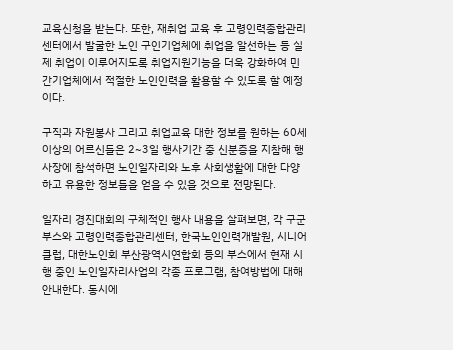교육신청을 받는다. 또한, 재취업 교육 후 고령인력종합관리센터에서 발굴한 노인 구인기업체에 취업을 알선하는 등 실제 취업이 이루어지도록 취업지원기능을 더욱 강화하여 민간기업체에서 적절한 노인인력을 활용할 수 있도록 할 예정이다.

구직과 자원봉사 그리고 취업교육 대한 정보를 원하는 60세 이상의 어르신들은 2~3일 행사기간 중 신분증을 지참해 행사장에 참석하면 노인일자리와 노후 사회생활에 대한 다양하고 유용한 정보들을 얻을 수 있을 것으로 전망된다.

일자리 경진대회의 구체적인 행사 내용을 살펴보면, 각 구군 부스와 고령인력종합관리센터, 한국노인인력개발원, 시니어클럽, 대한노인회 부산광역시연합회 등의 부스에서 현재 시행 중인 노인일자리사업의 각종 프로그램, 참여방법에 대해 안내한다. 동시에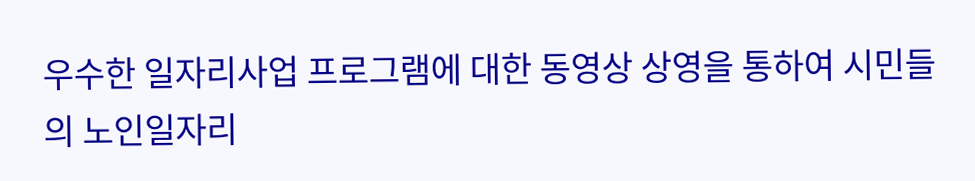우수한 일자리사업 프로그램에 대한 동영상 상영을 통하여 시민들의 노인일자리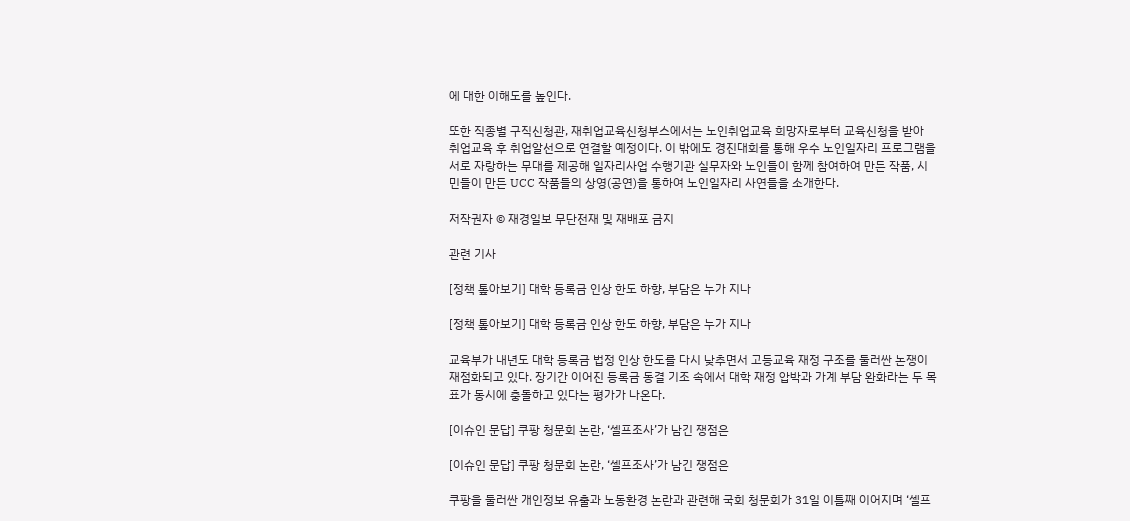에 대한 이해도를 높인다.

또한 직종별 구직신청관, 재취업교육신청부스에서는 노인취업교육 희망자로부터 교육신청을 받아 취업교육 후 취업알선으로 연결할 예정이다. 이 밖에도 경진대회를 통해 우수 노인일자리 프로그램을 서로 자랑하는 무대를 제공해 일자리사업 수행기관 실무자와 노인들이 함께 참여하여 만든 작품, 시민들이 만든 UCC 작품들의 상영(공연)을 통하여 노인일자리 사연들을 소개한다.

저작권자 © 재경일보 무단전재 및 재배포 금지

관련 기사

[정책 톺아보기] 대학 등록금 인상 한도 하향, 부담은 누가 지나

[정책 톺아보기] 대학 등록금 인상 한도 하향, 부담은 누가 지나

교육부가 내년도 대학 등록금 법정 인상 한도를 다시 낮추면서 고등교육 재정 구조를 둘러싼 논쟁이 재점화되고 있다. 장기간 이어진 등록금 동결 기조 속에서 대학 재정 압박과 가계 부담 완화라는 두 목표가 동시에 충돌하고 있다는 평가가 나온다.

[이슈인 문답] 쿠팡 청문회 논란, ‘셀프조사’가 남긴 쟁점은

[이슈인 문답] 쿠팡 청문회 논란, ‘셀프조사’가 남긴 쟁점은

쿠팡을 둘러싼 개인정보 유출과 노동환경 논란과 관련해 국회 청문회가 31일 이틀째 이어지며 ‘셀프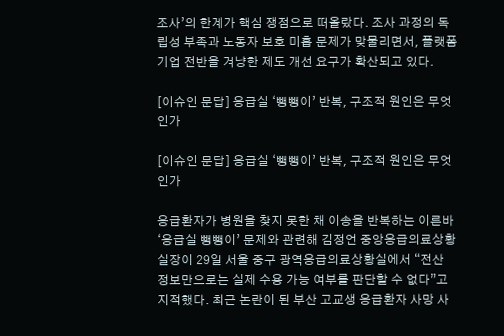조사’의 한계가 핵심 쟁점으로 떠올랐다. 조사 과정의 독립성 부족과 노동자 보호 미흡 문제가 맞물리면서, 플랫폼 기업 전반을 겨냥한 제도 개선 요구가 확산되고 있다.

[이슈인 문답] 응급실 ‘뺑뺑이’ 반복, 구조적 원인은 무엇인가

[이슈인 문답] 응급실 ‘뺑뺑이’ 반복, 구조적 원인은 무엇인가

응급환자가 병원을 찾지 못한 채 이송을 반복하는 이른바 ‘응급실 뺑뺑이’ 문제와 관련해 김정언 중앙응급의료상황실장이 29일 서울 중구 광역응급의료상황실에서 “전산 정보만으로는 실제 수용 가능 여부를 판단할 수 없다”고 지적했다. 최근 논란이 된 부산 고교생 응급환자 사망 사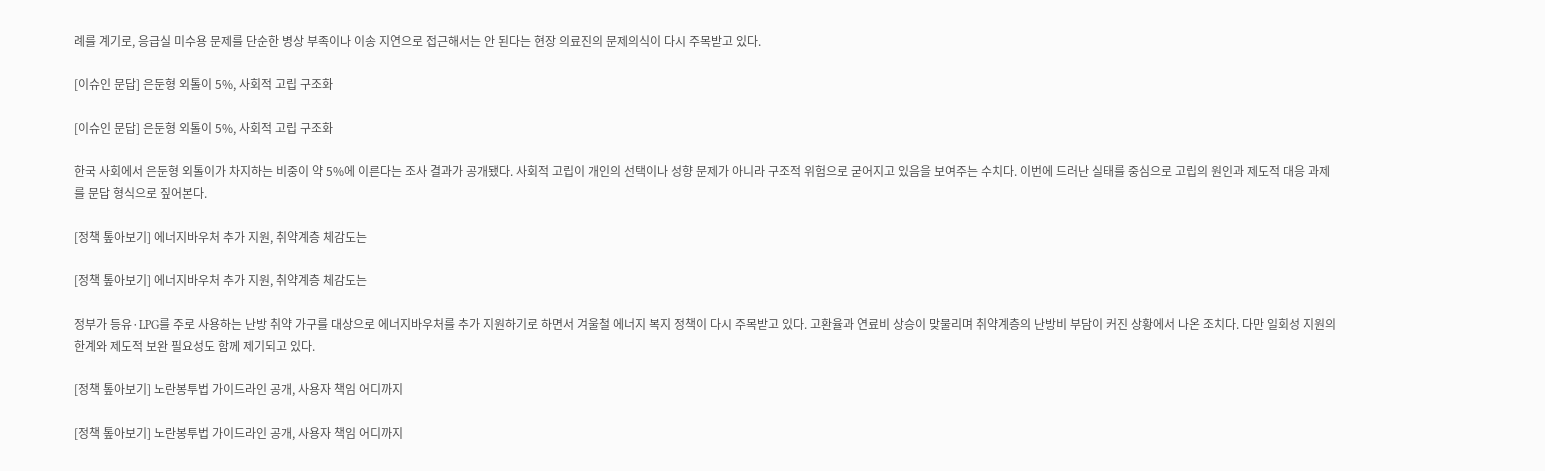례를 계기로, 응급실 미수용 문제를 단순한 병상 부족이나 이송 지연으로 접근해서는 안 된다는 현장 의료진의 문제의식이 다시 주목받고 있다.

[이슈인 문답] 은둔형 외톨이 5%, 사회적 고립 구조화

[이슈인 문답] 은둔형 외톨이 5%, 사회적 고립 구조화

한국 사회에서 은둔형 외톨이가 차지하는 비중이 약 5%에 이른다는 조사 결과가 공개됐다. 사회적 고립이 개인의 선택이나 성향 문제가 아니라 구조적 위험으로 굳어지고 있음을 보여주는 수치다. 이번에 드러난 실태를 중심으로 고립의 원인과 제도적 대응 과제를 문답 형식으로 짚어본다.

[정책 톺아보기] 에너지바우처 추가 지원, 취약계층 체감도는

[정책 톺아보기] 에너지바우처 추가 지원, 취약계층 체감도는

정부가 등유·LPG를 주로 사용하는 난방 취약 가구를 대상으로 에너지바우처를 추가 지원하기로 하면서 겨울철 에너지 복지 정책이 다시 주목받고 있다. 고환율과 연료비 상승이 맞물리며 취약계층의 난방비 부담이 커진 상황에서 나온 조치다. 다만 일회성 지원의 한계와 제도적 보완 필요성도 함께 제기되고 있다.

[정책 톺아보기] 노란봉투법 가이드라인 공개, 사용자 책임 어디까지

[정책 톺아보기] 노란봉투법 가이드라인 공개, 사용자 책임 어디까지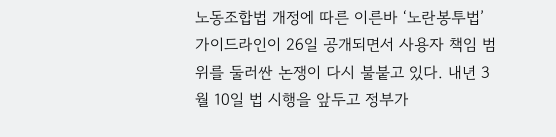노동조합법 개정에 따른 이른바 ‘노란봉투법’ 가이드라인이 26일 공개되면서 사용자 책임 범위를 둘러싼 논쟁이 다시 불붙고 있다. 내년 3월 10일 법 시행을 앞두고 정부가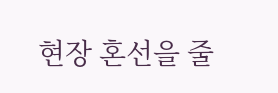현장 혼선을 줄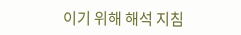이기 위해 해석 지침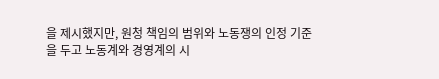을 제시했지만, 원청 책임의 범위와 노동쟁의 인정 기준을 두고 노동계와 경영계의 시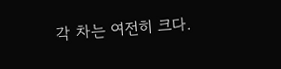각 차는 여전히 크다.